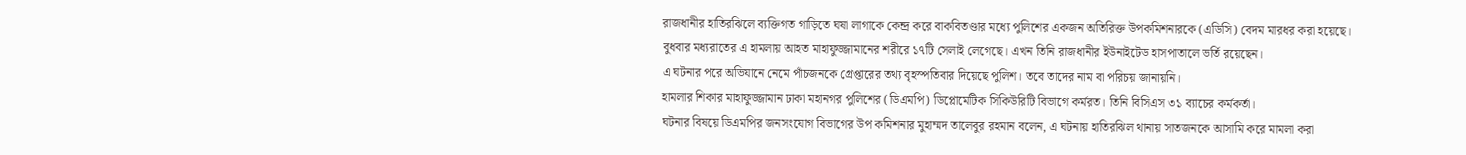রাজধানীর হাতিরঝিলে ব্যক্তিগত গাড়িতে ঘষা লাগাকে কেন্দ্র করে বাকবিতণ্ডার মধ্যে পুলিশের একজন অতিরিক্ত উপকমিশনারকে (এডিসি) বেদম মারধর করা হয়েছে।
বুধবার মধ্যরাতের এ হামলায় আহত মাহাফুজ্জামানের শরীরে ১৭টি সেলাই লেগেছে। এখন তিনি রাজধানীর ইউনাইটেড হাসপাতালে ভর্তি রয়েছেন।
এ ঘটনার পরে অভিযানে নেমে পাঁচজনকে গ্রেপ্তারের তথ্য বৃহস্পতিবার দিয়েছে পুলিশ। তবে তাদের নাম বা পরিচয় জানায়নি।
হামলার শিকার মাহাফুজ্জামান ঢাকা মহানগর পুলিশের (ডিএমপি) ডিপ্লোমেটিক সিকিউরিটি বিভাগে কর্মরত। তিনি বিসিএস ৩১ ব্যাচের কর্মকর্তা।
ঘটনার বিষয়ে ডিএমপির জনসংযোগ বিভাগের উপ কমিশনার মুহাম্মদ তালেবুর রহমান বলেন, এ ঘটনায় হাতিরঝিল থানায় সাতজনকে আসামি করে মামলা করা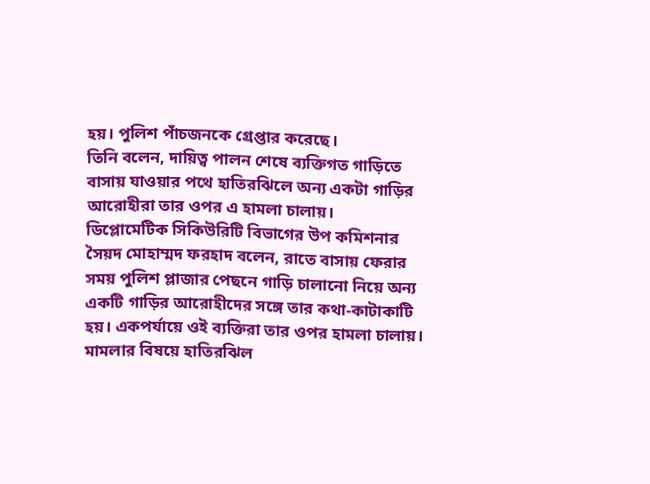হয়। পুলিশ পাঁচজনকে গ্রেপ্তার করেছে।
তিনি বলেন, দায়িত্ব পালন শেষে ব্যক্তিগত গাড়িতে বাসায় যাওয়ার পথে হাতিরঝিলে অন্য একটা গাড়ির আরোহীরা তার ওপর এ হামলা চালায়।
ডিপ্লোমেটিক সিকিউরিটি বিভাগের উপ কমিশনার সৈয়দ মোহাম্মদ ফরহাদ বলেন, রাতে বাসায় ফেরার সময় পুলিশ প্লাজার পেছনে গাড়ি চালানো নিয়ে অন্য একটি গাড়ির আরোহীদের সঙ্গে তার কথা-কাটাকাটি হয়। একপর্যায়ে ওই ব্যক্তিরা তার ওপর হামলা চালায়।
মামলার বিষয়ে হাতিরঝিল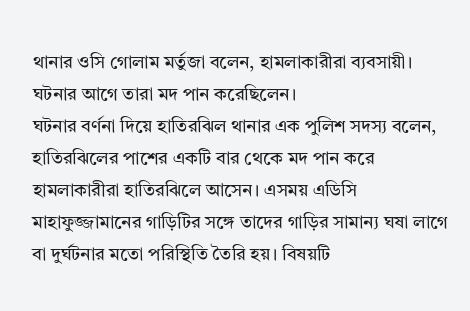থানার ওসি গোলাম মর্তুজা বলেন, হামলাকারীরা ব্যবসায়ী। ঘটনার আগে তারা মদ পান করেছিলেন।
ঘটনার বর্ণনা দিয়ে হাতিরঝিল থানার এক পুলিশ সদস্য বলেন, হাতিরঝিলের পাশের একটি বার থেকে মদ পান করে হামলাকারীরা হাতিরঝিলে আসেন। এসময় এডিসি মাহাফুজ্জামানের গাড়িটির সঙ্গে তাদের গাড়ির সামান্য ঘষা লাগে বা দুর্ঘটনার মতো পরিস্থিতি তৈরি হয়। বিষয়টি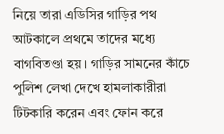নিয়ে তারা এডিসির গাড়ির পথ আটকালে প্রথমে তাদের মধ্যে বাগবিতণ্ডা হয়। গাড়ির সামনের কাঁচে পুলিশ লেখা দেখে হামলাকারীরা টিটকারি করেন এবং ফোন করে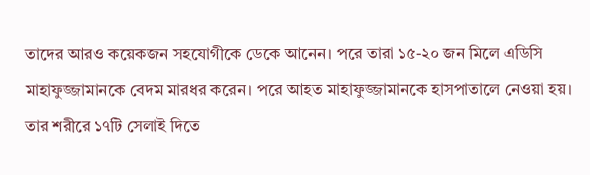তাদের আরও কয়েকজন সহযোগীকে ডেকে আনেন। পরে তারা ১৫-২০ জন মিলে এডিসি মাহাফুজ্জামানকে বেদম মারধর করেন। পরে আহত মাহাফুজ্জামানকে হাসপাতালে নেওয়া হয়। তার শরীরে ১৭টি সেলাই দিতে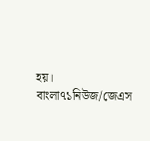হয়।
বাংলা৭১নিউজ/জেএস